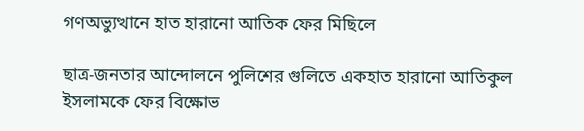গণঅভ্যুত্থানে হাত হারানো আতিক ফের মিছিলে

ছাত্র-জনতার আন্দোলনে পুলিশের গুলিতে একহাত হারানো আতিকুল ইসলামকে ফের বিক্ষোভ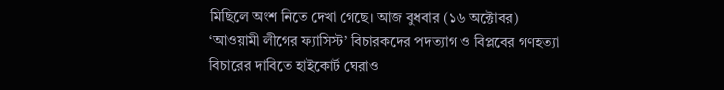মিছিলে অংশ নিতে দেখা গেছে। আজ বুধবার (১৬ অক্টোবর) ‘আওয়ামী লীগের ফ্যাসিস্ট’ বিচারকদের পদত্যাগ ও বিপ্লবের গণহত্যা বিচারের দাবিতে হাইকোর্ট ঘেরাও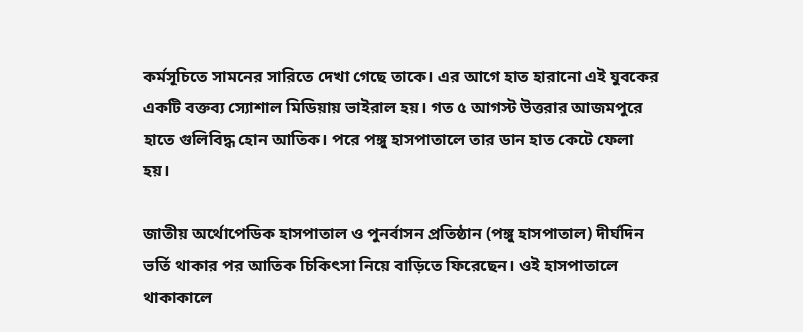কর্মসূচিতে সামনের সারিতে দেখা গেছে তাকে। এর আগে হাত হারানো এই যুবকের একটি বক্তব্য স্যোশাল মিডিয়ায় ভাইরাল হয়। গত ৫ আগস্ট উত্তরার আজমপুরে হাতে গুলিবিদ্ধ হোন আতিক। পরে পঙ্গু হাসপাতালে তার ডান হাত কেটে ফেলা হয়।

জাতীয় অর্থোপেডিক হাসপাতাল ও পুনর্বাসন প্রতিষ্ঠান (পঙ্গু হাসপাতাল) দীর্ঘদিন ভর্তি থাকার পর আতিক চিকিৎসা নিয়ে বাড়িতে ফিরেছেন। ওই হাসপাতালে থাকাকালে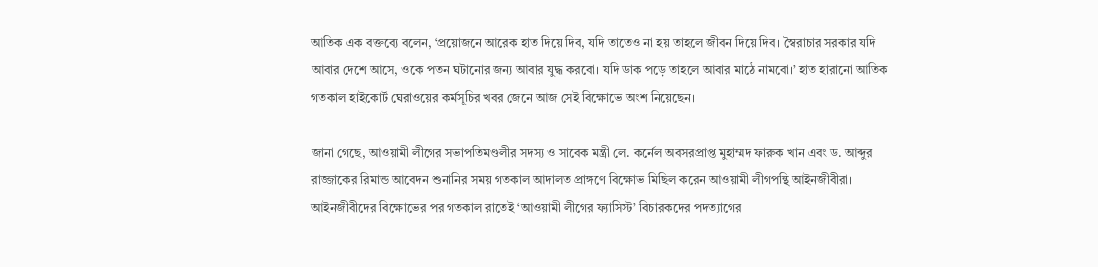আতিক এক বক্তব্যে বলেন, ‘প্রয়োজনে আরেক হাত দিয়ে দিব, যদি তাতেও না হয় তাহলে জীবন দিয়ে দিব। স্বৈরাচার সরকার যদি আবার দেশে আসে, ওকে পতন ঘটানোর জন্য আবার যুদ্ধ করবো। যদি ডাক পড়ে তাহলে আবার মাঠে নামবো।’ হাত হারানো আতিক গতকাল হাইকোর্ট ঘেরাওয়ের কর্মসূচির খবর জেনে আজ সেই বিক্ষোভে অংশ নিয়েছেন।

জানা গেছে, আওয়ামী লীগের সভাপতিমণ্ডলীর সদস্য ও সাবেক মন্ত্রী লে. কর্নেল অবসরপ্রাপ্ত মুহাম্মদ ফারুক খান এবং ড. আব্দুর রাজ্জাকের রিমান্ড আবেদন শুনানির সময় গতকাল আদালত প্রাঙ্গণে বিক্ষোভ মিছিল করেন আওয়ামী লীগপন্থি আইনজীবীরা। আইনজীবীদের বিক্ষোভের পর গতকাল রাতেই ‘আওয়ামী লীগের ফ্যাসিস্ট’ বিচারকদের পদত্যাগের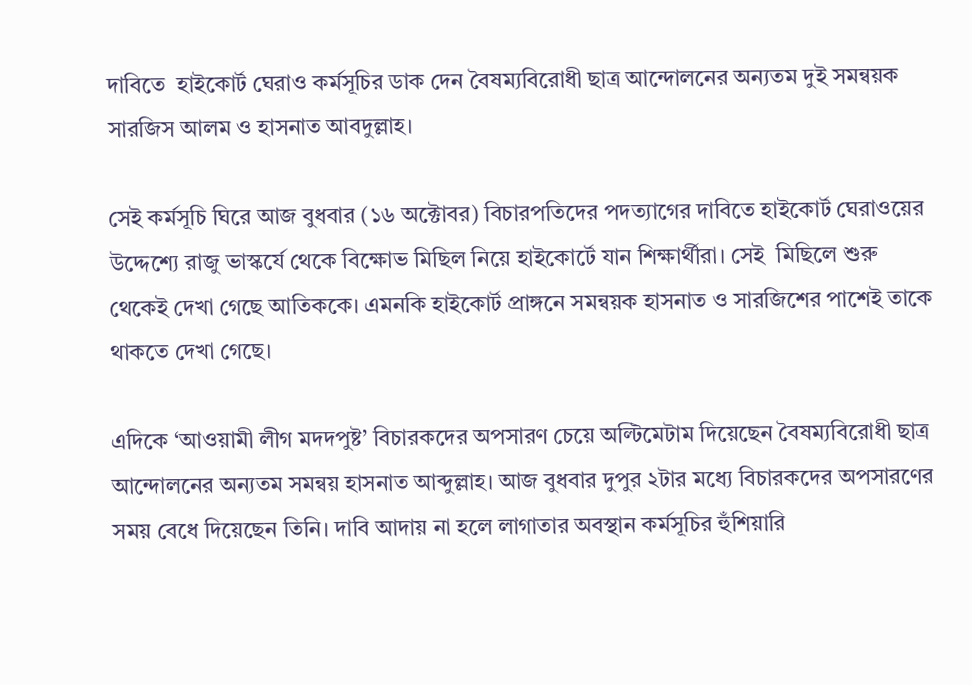দাবিতে  হাইকোর্ট ঘেরাও কর্মসূচির ডাক দেন বৈষম্যবিরোধী ছাত্র আন্দোলনের অন্যতম দুই সমন্বয়ক সারজিস আলম ও হাসনাত আবদুল্লাহ।

সেই কর্মসূচি ঘিরে আজ বুধবার (১৬ অক্টোবর) বিচারপতিদের পদত্যাগের দাবিতে হাইকোর্ট ঘেরাওয়ের উদ্দেশ্যে রাজু ভাস্কর্যে থেকে বিক্ষোভ মিছিল নিয়ে হাইকোর্টে যান শিক্ষার্থীরা। সেই  মিছিলে শুরু থেকেই দেখা গেছে আতিককে। এমনকি হাইকোর্ট প্রাঙ্গনে সমন্বয়ক হাসনাত ও সারজিশের পাশেই তাকে থাকতে দেখা গেছে।

এদিকে ‘আওয়ামী লীগ মদদপুষ্ট’ বিচারকদের অপসারণ চেয়ে অল্টিমেটাম দিয়েছেন বৈষম্যবিরোধী ছাত্র আন্দোলনের অন্যতম সমন্বয় হাসনাত আব্দুল্লাহ। আজ বুধবার দুপুর ২টার মধ্যে বিচারকদের অপসারণের সময় বেধে দিয়েছেন তিনি। দাবি আদায় না হলে লাগাতার অবস্থান কর্মসূচির হুঁশিয়ারি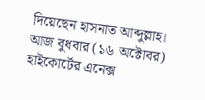দিয়েছেন হাসনাত আব্দুল্লাহ। আজ বুধবার (১৬ অক্টোবর) হাইকোর্টের এনেক্স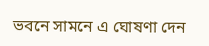ভবনে সামনে এ ঘোষণা দেন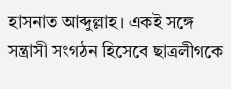হাসনাত আব্দুল্লাহ। একই সঙ্গে সন্ত্রাসী সংগঠন হিসেবে ছাত্রলীগকে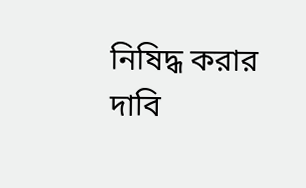নিষিদ্ধ করার দাবি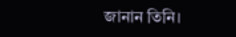জানান তিনি।